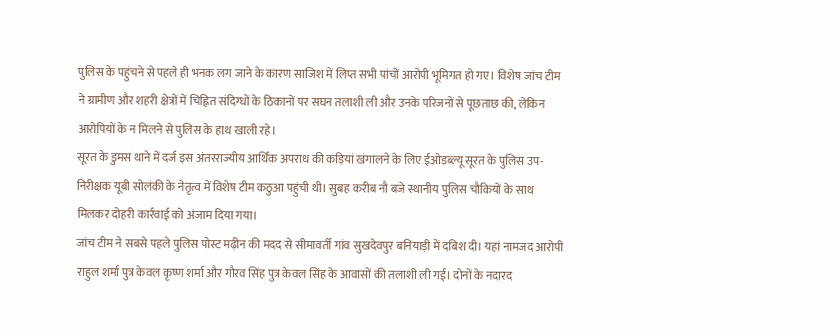पुलिस के पहुंचने से पहले ही भनक लग जाने के कारण साजिश में लिप्त सभी पांचों आरोपी भूमिगत हो गए। विशेष जांच टीम ने ग्रामीण और शहरी क्षेत्रों में चिह्नित संदिग्धों के ठिकानों पर सघन तलाशी ली और उनके परिजनों से पूछताछ की, लेकिन आरोपियों के न मिलने से पुलिस के हाथ खाली रहे।
सूरत के डुमस थाने में दर्ज इस अंतरराज्यीय आर्थिक अपराध की कड़ियां खंगालने के लिए ईओडब्ल्यू सूरत के पुलिस उप-निरीक्षक यूबी सोलंकी के नेतृत्व में विशेष टीम कठुआ पहुंची थी। सुबह करीब नौ बजे स्थानीय पुलिस चौकियों के साथ मिलकर दोहरी कार्रवाई को अंजाम दिया गया।
जांच टीम ने सबसे पहले पुलिस पोस्ट मढ़ीन की मदद से सीमावर्ती गांव सुखदेवपुर बनियाड़ी में दबिश दी। यहां नामजद आरोपी राहुल शर्मा पुत्र केवल कृष्ण शर्मा और गौरव सिंह पुत्र केवल सिंह के आवासों की तलाशी ली गई। दोनों के नदारद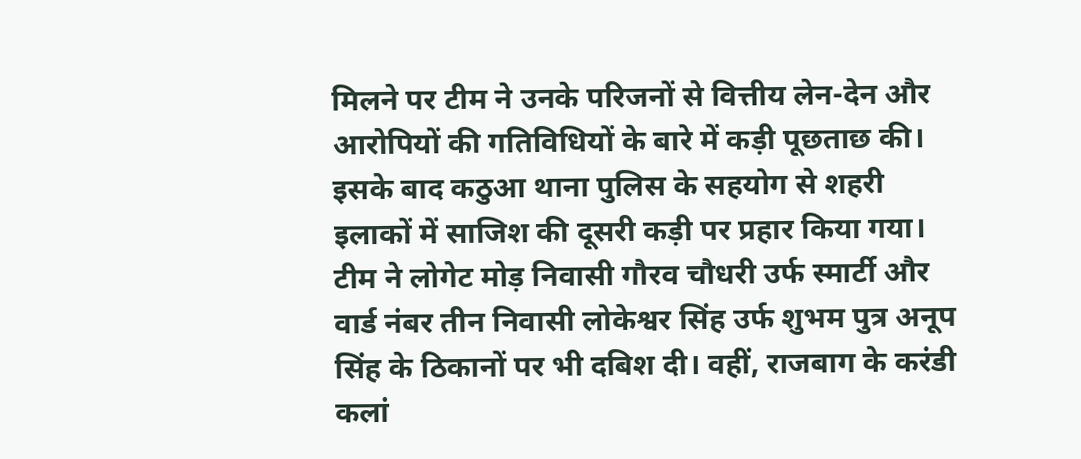मिलने पर टीम ने उनके परिजनों से वित्तीय लेन-देन और आरोपियों की गतिविधियों के बारे में कड़ी पूछताछ की। इसके बाद कठुआ थाना पुलिस के सहयोग से शहरी इलाकों में साजिश की दूसरी कड़ी पर प्रहार किया गया।
टीम ने लोगेट मोड़ निवासी गौरव चौधरी उर्फ स्मार्टी और वार्ड नंबर तीन निवासी लोकेश्वर सिंह उर्फ शुभम पुत्र अनूप सिंह के ठिकानों पर भी दबिश दी। वहीं, राजबाग के करंडी कलां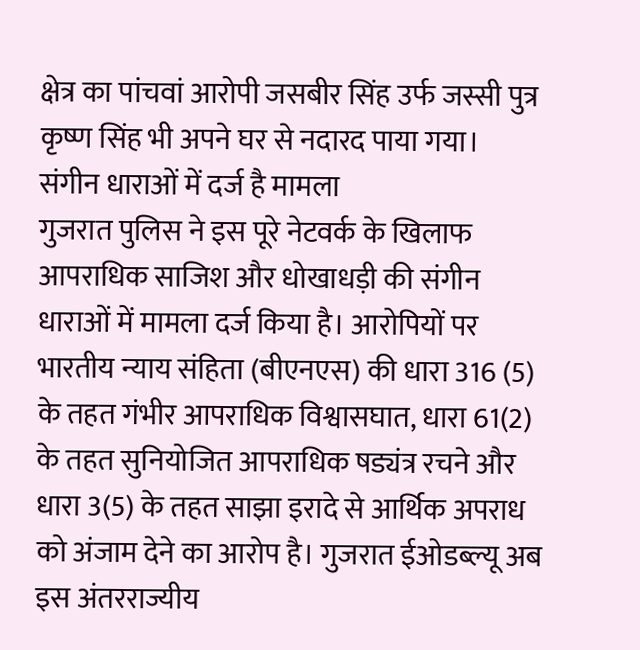क्षेत्र का पांचवां आरोपी जसबीर सिंह उर्फ जस्सी पुत्र कृष्ण सिंह भी अपने घर से नदारद पाया गया।
संगीन धाराओं में दर्ज है मामला
गुजरात पुलिस ने इस पूरे नेटवर्क के खिलाफ आपराधिक साजिश और धोखाधड़ी की संगीन धाराओं में मामला दर्ज किया है। आरोपियों पर भारतीय न्याय संहिता (बीएनएस) की धारा 316 (5) के तहत गंभीर आपराधिक विश्वासघात, धारा 61(2) के तहत सुनियोजित आपराधिक षड्यंत्र रचने और धारा 3(5) के तहत साझा इरादे से आर्थिक अपराध को अंजाम देने का आरोप है। गुजरात ईओडब्ल्यू अब इस अंतरराज्यीय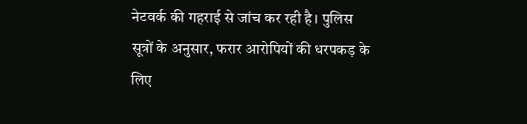नेटवर्क की गहराई से जांच कर रही है। पुलिस सूत्रों के अनुसार, फरार आरोपियों की धरपकड़ के लिए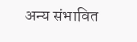अन्य संभावित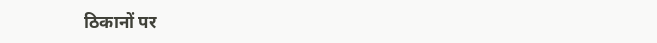ठिकानों पर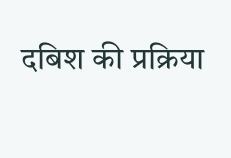दबिश की प्रक्रिया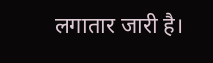लगातार जारी है।